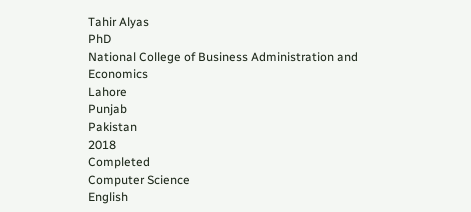Tahir Alyas
PhD
National College of Business Administration and Economics
Lahore
Punjab
Pakistan
2018
Completed
Computer Science
English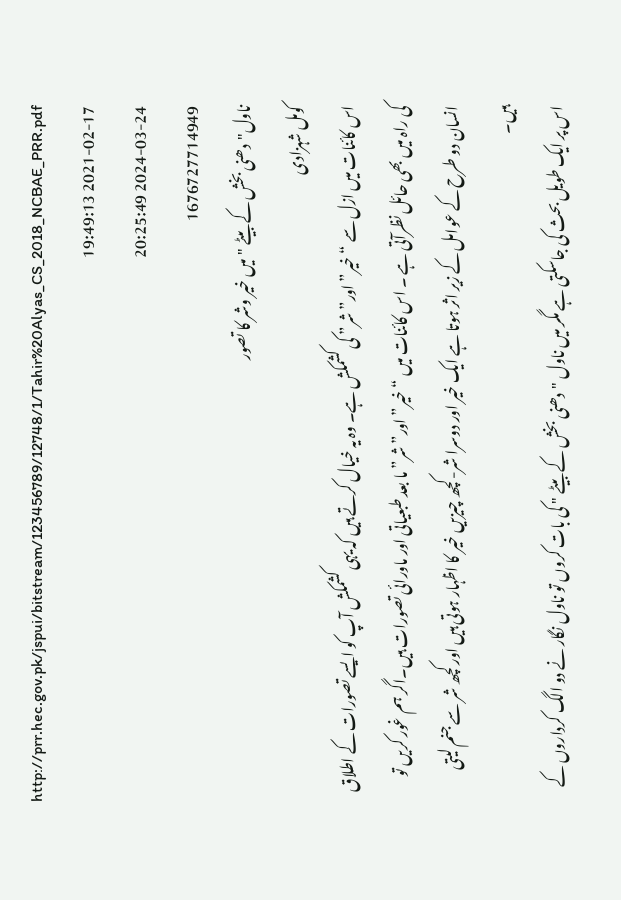http://prr.hec.gov.pk/jspui/bitstream/123456789/12748/1/Tahir%20Alyas_CS_2018_NCBAE_PRR.pdf
2021-02-17 19:49:13
2024-03-24 20:25:49
1676727714949
ناول"دھنی بخش کے بیٹے " میں خیر وشر کا تصور
کومل شہزادی
اس کائنات میں ازل سے “خیر” اور” شر” کی کشمکش ہے۔ وہ یہ خیال کرتے ہیں کہ یہی کشمکش آپ کو ایسے تصورات کے اطلاق کی راہ میں بھی حائل نظرآتی ہے ۔ اس کائنات میں “خیر” اور” شر” ما بعد طبعیاتی اور ماورائی تصورات ہیں۔اگر ہم غور کریں تو انسان دو طرح کے عوامل کے زیر اثر ہوتا ہے ایک خیر اور دوسرا شر-کچھ چیزیں خیر کا اظہار ہوتی ہیں اور کچھ شر سے جنم لیتی ہیں۔
اس پر ایک طویل بحث کی جاسکتی ہے مگر میں ناول "دھنی بخش کے بیٹے " کی بات کروں تو ناول نگار نے دو الگ کرداروں کے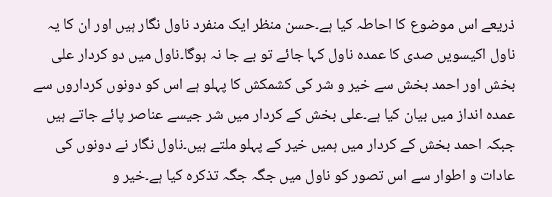ذریعے اس موضوع کا احاطہ کیا ہے۔حسن منظر ایک منفرد ناول نگار ہیں اور ان کا یہ ناول اکیسویں صدی کا عمدہ ناول کہا جائے تو بے جا نہ ہوگا۔ناول میں دو کردار علی بخش اور احمد بخش سے خیر و شر کی کشمکش کا پہلو ہے اس کو دونوں کرداروں سے عمدہ انداز میں بیان کیا ہے۔علی بخش کے کردار میں شر جیسے عناصر پائے جاتے ہیں جبکہ احمد بخش کے کردار میں ہمیں خیر کے پہلو ملتے ہیں۔ناول نگار نے دونوں کی عادات و اطوار سے اس تصور کو ناول میں جگہ جگہ تذکرہ کیا ہے۔خیر و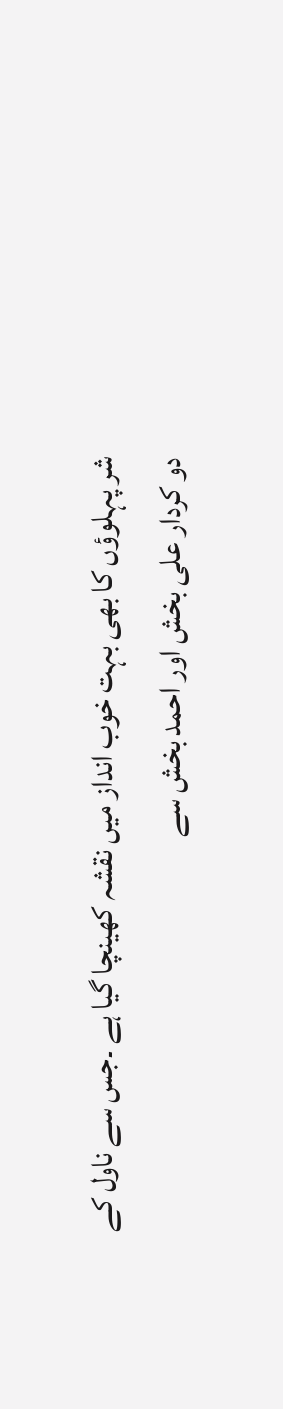شر پہلوؤں کا بھی بہت خوب انداز میں نقشہ کھینچا گیا ہے ۔جس سے ناول کے دو کردار علی بخش اور احمد بخش سے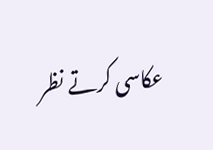عکاسی کرتے نظر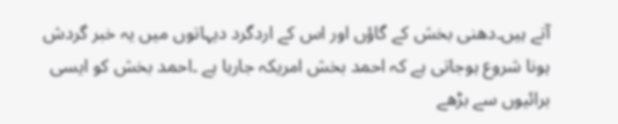آتے ہیں۔دھنی بخش کے گاؤں اور اس کے اردگرد دیہاتوں میں یہ خبر گردش ہونا شروع ہوجاتی ہے کہ احمد بخش امریکہ جارہا ہے ۔احمد بخش کو ایسی برائیوں سے بڑھے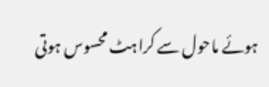ہوئے ماحول سے کراہٹ محسوس ہوتی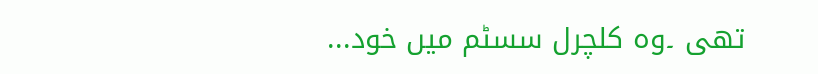تھی ۔وہ کلچرل سسٹم میں خود...